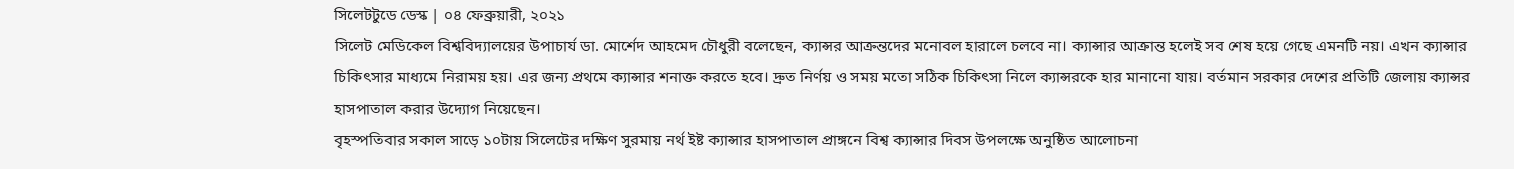সিলেটটুডে ডেস্ক | ০৪ ফেব্রুয়ারী, ২০২১
সিলেট মেডিকেল বিশ্ববিদ্যালয়ের উপাচার্য ডা. মোর্শেদ আহমেদ চৌধুরী বলেছেন, ক্যান্সর আক্রন্তদের মনোবল হারালে চলবে না। ক্যান্সার আক্রান্ত হলেই সব শেষ হয়ে গেছে এমনটি নয়। এখন ক্যান্সার চিকিৎসার মাধ্যমে নিরাময় হয়। এর জন্য প্রথমে ক্যান্সার শনাক্ত করতে হবে। দ্রুত নির্ণয় ও সময় মতো সঠিক চিকিৎসা নিলে ক্যান্সরকে হার মানানো যায়। বর্তমান সরকার দেশের প্রতিটি জেলায় ক্যান্সর হাসপাতাল করার উদ্যোগ নিয়েছেন।
বৃহস্পতিবার সকাল সাড়ে ১০টায় সিলেটের দক্ষিণ সুরমায় নর্থ ইষ্ট ক্যান্সার হাসপাতাল প্রাঙ্গনে বিশ্ব ক্যান্সার দিবস উপলক্ষে অনুষ্ঠিত আলোচনা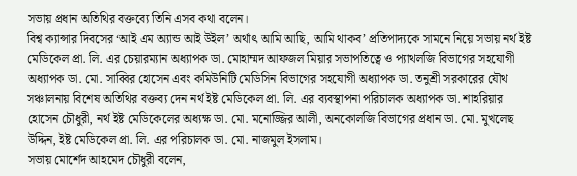সভায় প্রধান অতিথির বক্তব্যে তিনি এসব কথা বলেন।
বিশ্ব ক্যান্সার দিবসের ‘আই এম অ্যান্ড আই উইল’ অর্থাৎ আমি আছি, আমি থাকব’ প্রতিপাদ্যকে সামনে নিয়ে সভায় নর্থ ইষ্ট মেডিকেল প্রা. লি. এর চেয়ারম্যান অধ্যাপক ডা. মোহাম্মদ আফজল মিয়ার সভাপতিত্বে ও প্যাথলজি বিভাগের সহযোগী অধ্যাপক ডা. মো. সাব্বির হোসেন এবং কমিউনিটি মেডিসিন বিভাগের সহযোগী অধ্যাপক ডা. তনুশ্রী সরকারের যৌথ সঞ্চালনায় বিশেষ অতিথির বক্তব্য দেন নর্থ ইষ্ট মেডিকেল প্রা. লি. এর ব্যবস্থাপনা পরিচালক অধ্যাপক ডা. শাহরিয়ার হোসেন চৌধুরী, নর্থ ইষ্ট মেডিকেলের অধ্যক্ষ ডা. মো. মনোজ্জির আলী, অনকোলজি বিভাগের প্রধান ডা. মো. মুখলেছ উদ্দিন, ইষ্ট মেডিকেল প্রা. লি. এর পরিচালক ডা. মো. নাজমুল ইসলাম।
সভায় মোর্শেদ আহমেদ চৌধুরী বলেন,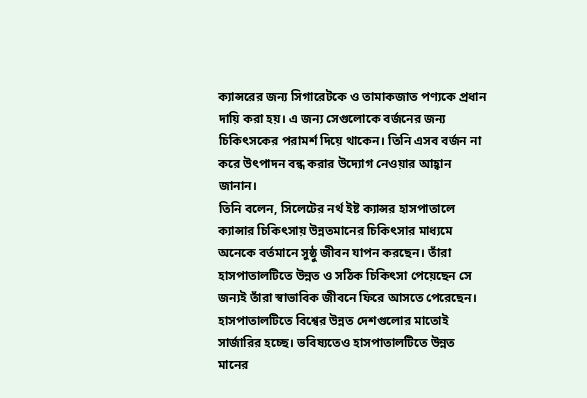ক্যান্সরের জন্য সিগারেটকে ও তামাকজাত পণ্যকে প্রধান দায়ি করা হয়। এ জন্য সেগুলোকে বর্জনের জন্য চিকিৎসকের পরামর্শ দিয়ে থাকেন। তিনি এসব বর্জন না করে উৎপাদন বন্ধ করার উদ্যোগ নেওয়ার আহ্বান জানান।
তিনি বলেন, সিলেটের নর্থ ইষ্ট ক্যান্সর হাসপাতালে ক্যান্সার চিকিৎসায় উন্নতমানের চিকিৎসার মাধ্যমে অনেকে বর্তমানে সুষ্ঠু জীবন যাপন করছেন। তাঁরা হাসপাতালটিতে উন্নত ও সঠিক চিকিৎসা পেয়েছেন সে জন্যই তাঁরা স্বাভাবিক জীবনে ফিরে আসতে পেরেছেন। হাসপাতালটিতে বিশ্বের উন্নত দেশগুলোর মাতোই সার্জারির হচ্ছে। ভবিষ্যতেও হাসপাতালটিতে উন্নত মানের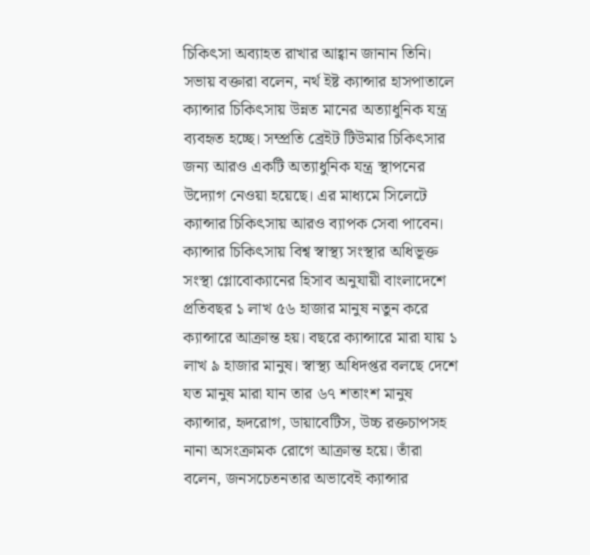চিকিৎসা অব্যাহত রাখার আহ্বান জানান তিনি।
সভায় বক্তারা বলেন, নর্থ ইষ্ট ক্যান্সার হাসপাতালে ক্যান্সার চিকিৎসায় উন্নত মানের অত্যাধুনিক যন্ত্র ব্যবহৃত হচ্ছে। সম্প্রতি ব্রেইট টিউমার চিকিৎসার জন্য আরও একটি অত্যাধুনিক যন্ত্র স্থাপনের উদ্যোগ নেওয়া হয়েছে। এর মাধ্যমে সিলেটে ক্যান্সার চিকিৎসায় আরও ব্যাপক সেবা পাবেন। ক্যান্সার চিকিৎসায় বিশ্ব স্বাস্থ্য সংস্থার অধিভূক্ত সংস্থা গ্লোবোক্যানের হিসাব অনুযায়ী বাংলাদেশে প্রতিবছর ১ লাখ ৫৬ হাজার মানুষ নতুন করে ক্যান্সারে আক্রান্ত হয়। বছরে ক্যান্সারে মারা যায় ১ লাখ ৯ হাজার মানুষ। স্বাস্থ্য অধিদপ্তর বলছে দেশে যত মানুষ মারা যান তার ৬৭ শতাংশ মানুষ ক্যান্সার, হৃদরোগ, ডায়াবেটিস, উচ্চ রক্তচাপসহ নানা অসংক্রামক রোগে আক্রান্ত হয়ে। তাঁরা বলেন, জনসচেতনতার অভাবেই ক্যান্সার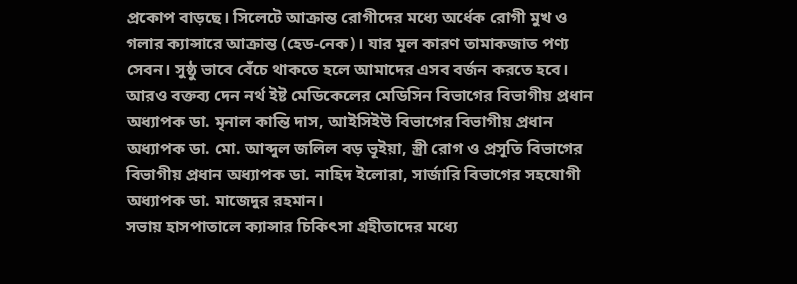প্রকোপ বাড়ছে। সিলেটে আক্রান্ত রোগীদের মধ্যে অর্ধেক রোগী মুখ ও গলার ক্যান্সারে আক্রান্ত (হেড-নেক)। যার মূল কারণ তামাকজাত পণ্য সেবন। সুষ্ঠু ভাবে বেঁচে থাকতে হলে আমাদের এসব বর্জন করতে হবে।
আরও বক্তব্য দেন নর্থ ইষ্ট মেডিকেলের মেডিসিন বিভাগের বিভাগীয় প্রধান অধ্যাপক ডা. মৃনাল কান্তি দাস, আইসিইউ বিভাগের বিভাগীয় প্রধান অধ্যাপক ডা. মো. আব্দুল জলিল বড় ভূইয়া, স্ত্রী রোগ ও প্রসূতি বিভাগের বিভাগীয় প্রধান অধ্যাপক ডা. নাহিদ ইলোরা, সার্জারি বিভাগের সহযোগী অধ্যাপক ডা. মাজেদুর রহমান।
সভায় হাসপাতালে ক্যান্সার চিকিৎসা গ্রহীতাদের মধ্যে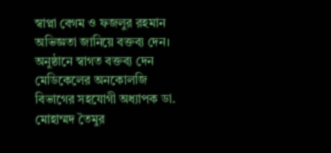স্বাপ্না বেগম ও ফজলুর রহমান অভিজ্ঞতা জানিয়ে বক্তব্য দেন।
অনুষ্ঠানে স্বাগত বক্তব্য দেন মেডিকেলের অনকোলজি বিভাগের সহযোগী অধ্যাপক ডা. মোহাম্মদ তৈমুর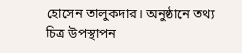হোসেন তালুকদার। অনুষ্ঠানে তথ্য চিত্র উপস্থাপন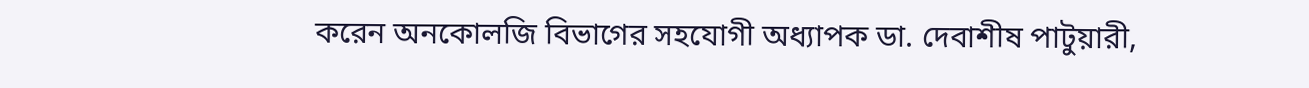করেন অনকোলজি বিভাগের সহযোগী অধ্যাপক ডা. দেবাশীষ পাটুয়ারী,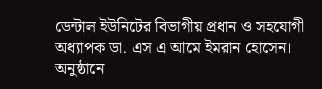ডেন্টাল ইউনিটের বিভাগীয় প্রধান ও সহযোগী অধ্যাপক ডা. এস এ আমে ইমরান হোসেন।
অনুষ্ঠানে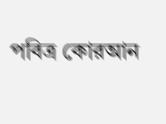পবিত্র কোরআন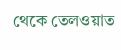থেকে তেলওয়াত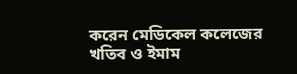করেন মেডিকেল কলেজের খতিব ও ইমাম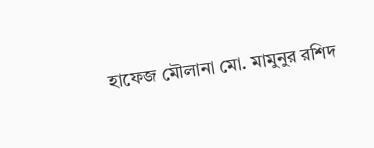হাফেজ মৌলানা মো. মামুনুর রশিদ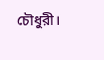চৌধুরী।